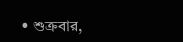• শুক্রবার,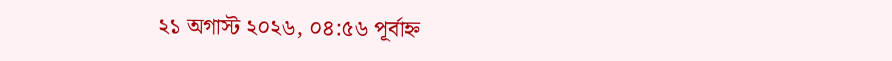২১ অগাস্ট ২০২৬, ০৪:৫৬ পূর্বাহ্ন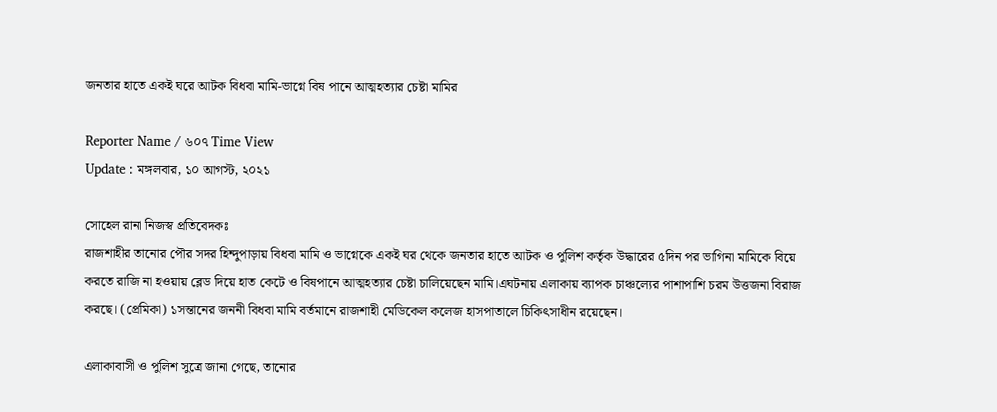জনতার হাতে একই ঘরে আটক বিধবা মামি-ভাগ্নে বিষ পানে আত্মহত্যার চেষ্টা মামির

Reporter Name / ৬০৭ Time View
Update : মঙ্গলবার, ১০ আগস্ট, ২০২১

সোহেল রানা নিজস্ব প্রতিবেদকঃ
রাজশাহীর তানোর পৌর সদর হিন্দুপাড়ায় বিধবা মামি ও ভাগ্নেকে একই ঘর থেকে জনতার হাতে আটক ও পুলিশ কর্তৃক উদ্ধারের ৫দিন পর ভাগিনা মামিকে বিয়ে করতে রাজি না হওয়ায় ব্লেড দিয়ে হাত কেটে ও বিষপানে আত্মহত্যার চেষ্টা চালিয়েছেন মামি।এঘটনায় এলাকায় ব্যাপক চাঞ্চল্যের পাশাপাশি চরম উত্তজনা বিরাজ করছে। (প্রেমিকা) ১সন্তানের জননী বিধবা মামি বর্তমানে রাজশাহী মেডিকেল কলেজ হাসপাতালে চিকিৎসাধীন রয়েছেন।

এলাকাবাসী ও পুলিশ সুত্রে জানা গেছে, তানোর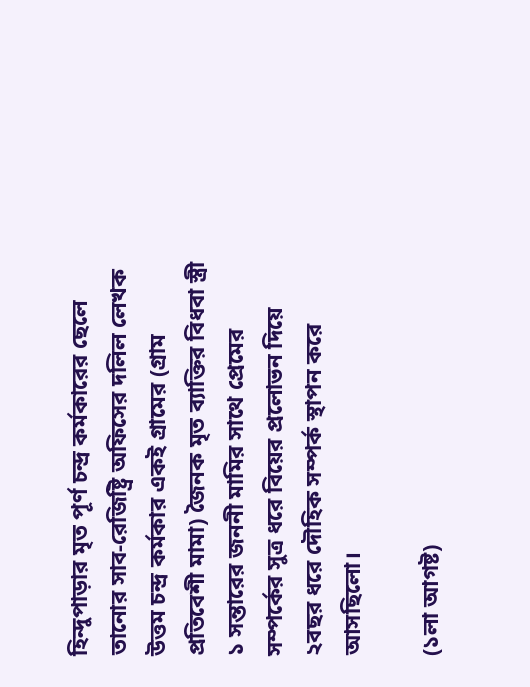হিন্দুপাড়ার মৃত পূর্ণ চন্দ্র কর্মকারের ছেলে তানোর সাব-রেজিষ্ট্রি অফিসের দলিল লেখক উত্তম চন্দ্র কর্মকার একই গ্রামের (গ্রাম প্রতিবেশী মামা) জৈনক মৃত ব্যাক্তির বিধবা স্ত্রী ১ সন্তারের জননী মামির সাথে প্রেমের সম্পর্কের সুত্র ধরে বিয়ের প্রলোভন দিয়ে ২বছর ধরে দৌহিক সম্পর্ক স্থাপন করে আসছিলো।

(১লা আগষ্ট)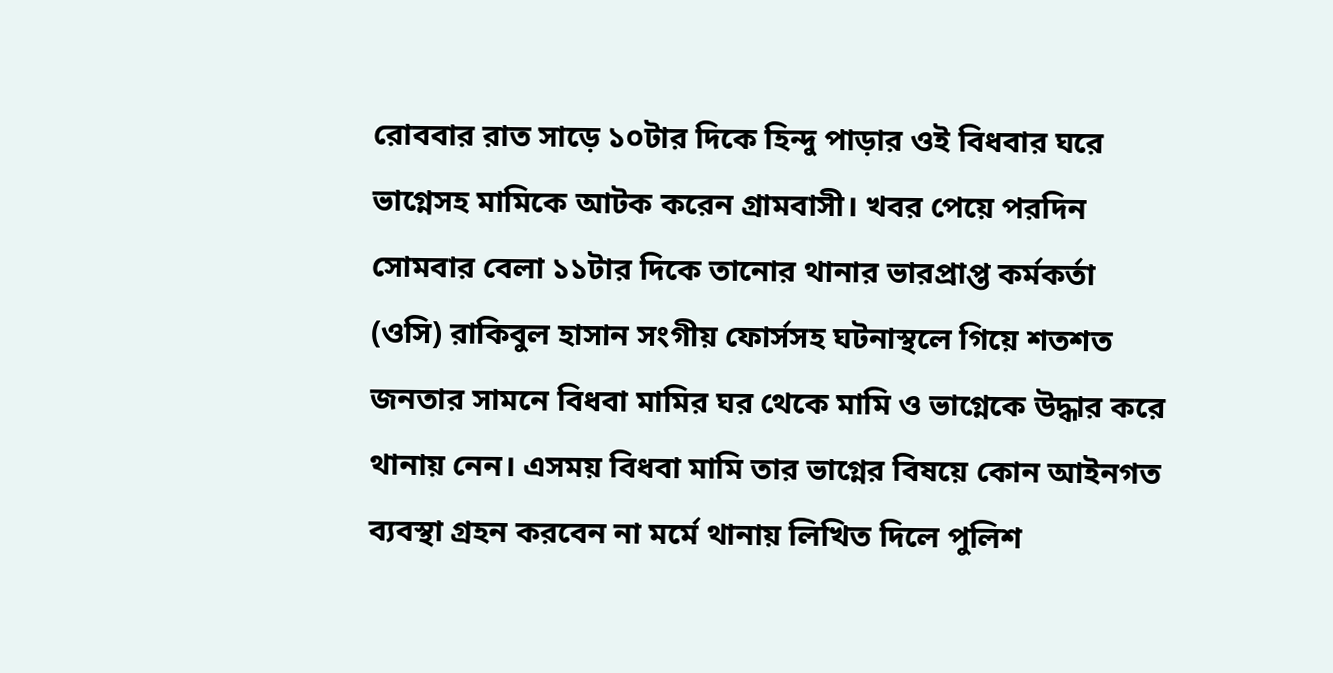রোববার রাত সাড়ে ১০টার দিকে হিন্দু পাড়ার ওই বিধবার ঘরে ভাগ্নেসহ মামিকে আটক করেন গ্রামবাসী। খবর পেয়ে পরদিন সোমবার বেলা ১১টার দিকে তানোর থানার ভারপ্রাপ্ত কর্মকর্তা (ওসি) রাকিবুল হাসান সংগীয় ফোর্সসহ ঘটনাস্থলে গিয়ে শতশত জনতার সামনে বিধবা মামির ঘর থেকে মামি ও ভাগ্নেকে উদ্ধার করে থানায় নেন। এসময় বিধবা মামি তার ভাগ্নের বিষয়ে কোন আইনগত ব্যবস্থা গ্রহন করবেন না মর্মে থানায় লিখিত দিলে পুলিশ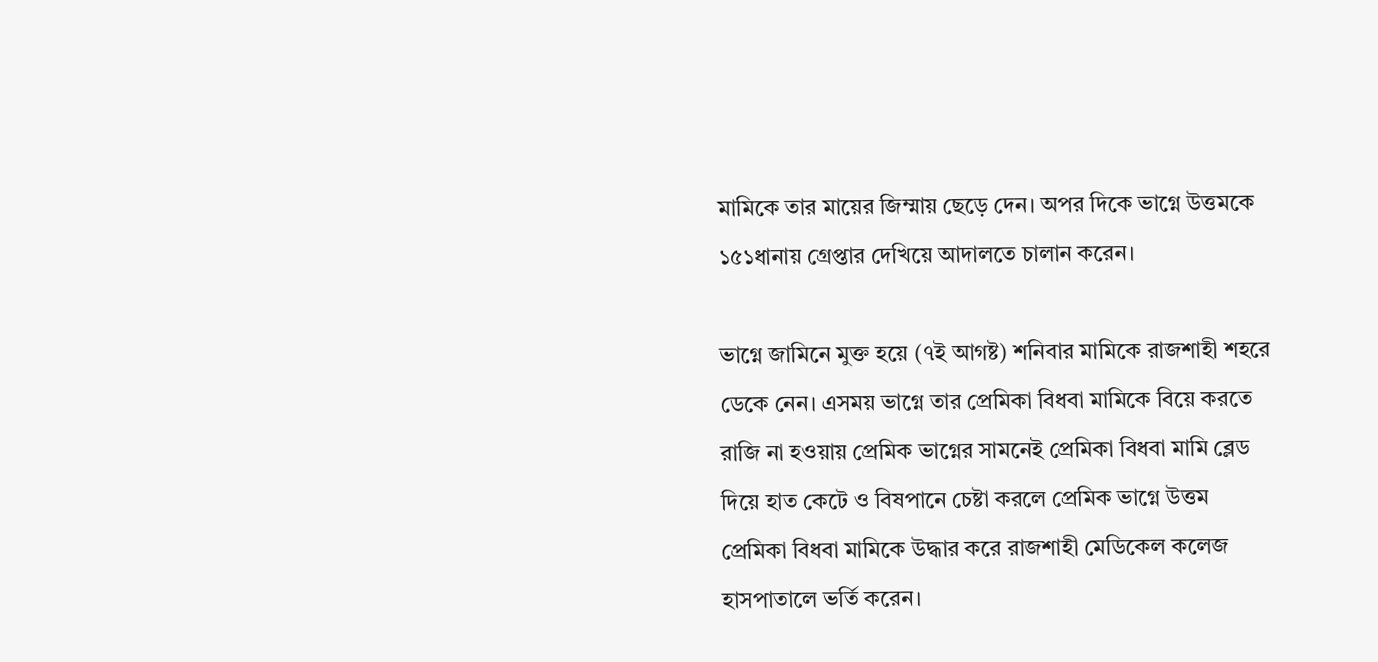মামিকে তার মায়ের জিম্মায় ছেড়ে দেন। অপর দিকে ভাগ্নে উত্তমকে ১৫১ধানায় গ্রেপ্তার দেখিয়ে আদালতে চালান করেন।

ভাগ্নে জামিনে মুক্ত হয়ে (৭ই আগষ্ট) শনিবার মামিকে রাজশাহী শহরে ডেকে নেন। এসময় ভাগ্নে তার প্রেমিকা বিধবা মামিকে বিয়ে করতে রাজি না হওয়ায় প্রেমিক ভাগ্নের সামনেই প্রেমিকা বিধবা মামি ব্লেড দিয়ে হাত কেটে ও বিষপানে চেষ্টা করলে প্রেমিক ভাগ্নে উত্তম প্রেমিকা বিধবা মামিকে উদ্ধার করে রাজশাহী মেডিকেল কলেজ হাসপাতালে ভর্তি করেন।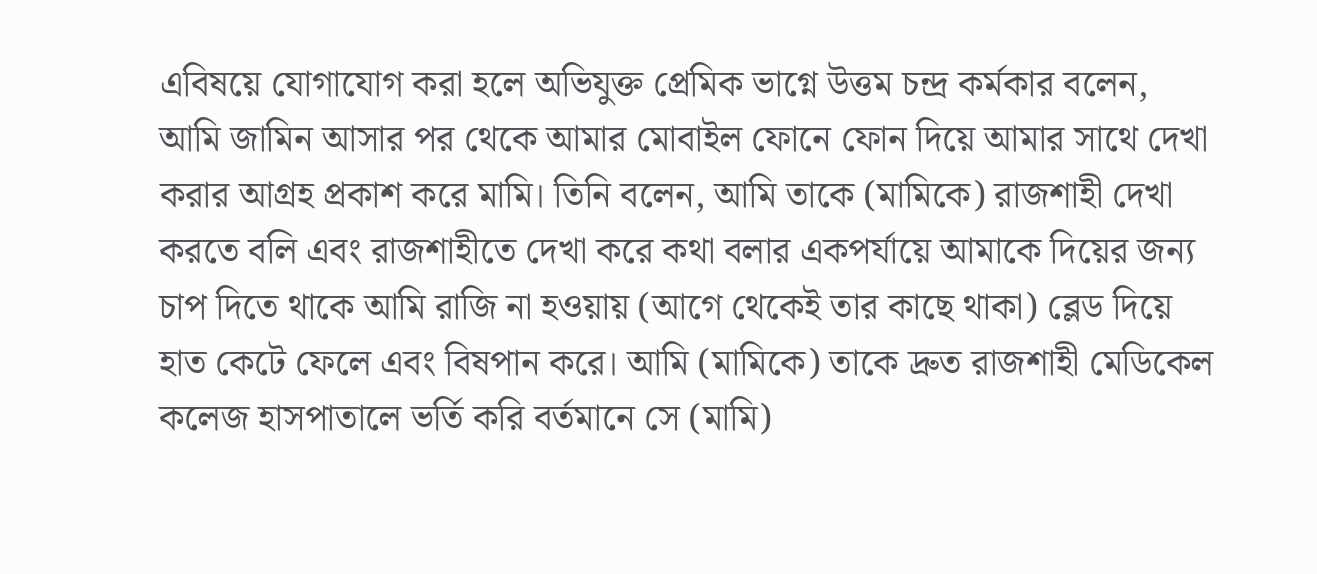এবিষয়ে যোগাযোগ করা হলে অভিযুক্ত প্রেমিক ভাগ্নে উত্তম চন্দ্র কর্মকার বলেন, আমি জামিন আসার পর থেকে আমার মোবাইল ফোনে ফোন দিয়ে আমার সাথে দেখা করার আগ্রহ প্রকাশ করে মামি। তিনি বলেন, আমি তাকে (মামিকে) রাজশাহী দেখা করতে বলি এবং রাজশাহীতে দেখা করে কথা বলার একপর্যায়ে আমাকে দিয়ের জন্য চাপ দিতে থাকে আমি রাজি না হওয়ায় (আগে থেকেই তার কাছে থাকা) ব্লেড দিয়ে হাত কেটে ফেলে এবং বিষপান করে। আমি (মামিকে) তাকে দ্রুত রাজশাহী মেডিকেল কলেজ হাসপাতালে ভর্তি করি বর্তমানে সে (মামি)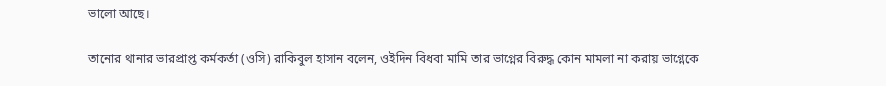ভালো আছে।

তানোর থানার ভারপ্রাপ্ত কর্মকর্তা (ওসি) রাকিবুল হাসান বলেন, ওইদিন বিধবা মামি তার ভাগ্নের বিরুদ্ধ কোন মামলা না করায় ভাগ্নেকে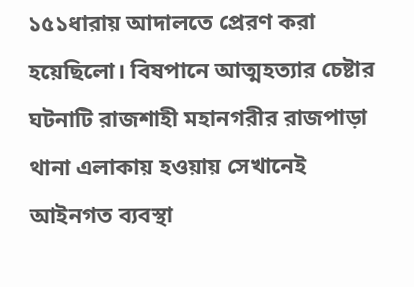১৫১ধারায় আদালতে প্রেরণ করা হয়েছিলো। বিষপানে আত্মহত্যার চেষ্টার ঘটনাটি রাজশাহী মহানগরীর রাজপাড়া থানা এলাকায় হওয়ায় সেখানেই আইনগত ব্যবস্থা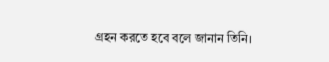গ্রহন করতে হবে বলে জানান তিনি।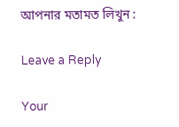আপনার মতামত লিখুন :

Leave a Reply

Your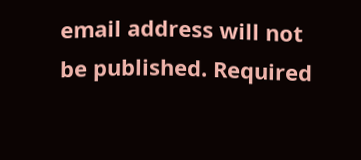email address will not be published. Required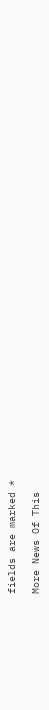fields are marked *

More News Of This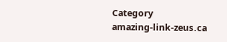Category
amazing-link-zeus.ca